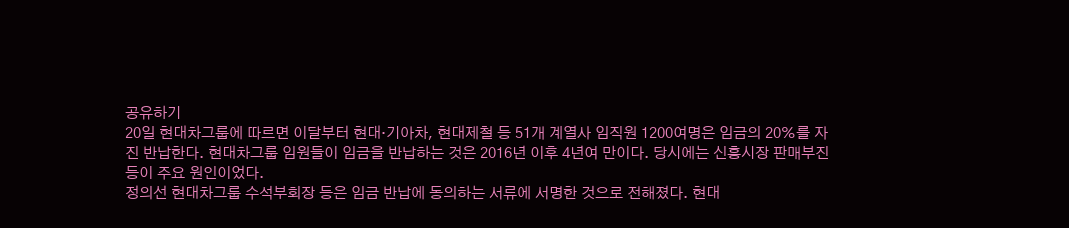공유하기
20일 현대차그룹에 따르면 이달부터 현대·기아차, 현대제철 등 51개 계열사 임직원 1200여명은 임금의 20%를 자진 반납한다. 현대차그룹 임원들이 임금을 반납하는 것은 2016년 이후 4년여 만이다. 당시에는 신흥시장 판매부진 등이 주요 원인이었다.
정의선 현대차그룹 수석부회장 등은 임금 반납에 동의하는 서류에 서명한 것으로 전해졌다. 현대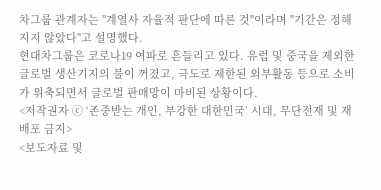차그룹 관계자는 "계열사 자율적 판단에 따른 것"이라며 "기간은 정해지지 않았다"고 설명했다.
현대차그룹은 코로나19 여파로 흔들리고 있다. 유럽 및 중국을 제외한 글로벌 생산기지의 불이 꺼졌고, 극도로 제한된 외부활동 등으로 소비가 위축되면서 글로벌 판매망이 마비된 상황이다.
<저작권자 ⓒ ‘존중받는 개인, 부강한 대한민국’ 시대, 무단전재 및 재배포 금지>
<보도자료 및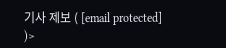기사 제보 ( [email protected] )>